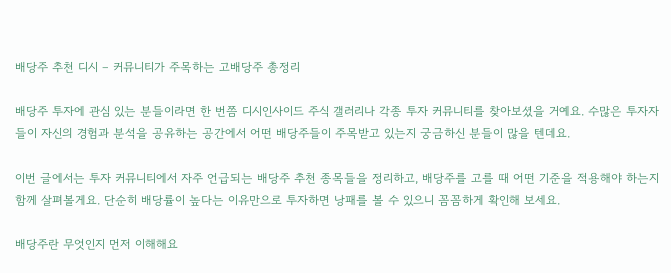배당주 추천 디시 – 커뮤니티가 주목하는 고배당주 총정리

배당주 투자에 관심 있는 분들이라면 한 번쯤 디시인사이드 주식 갤러리나 각종 투자 커뮤니티를 찾아보셨을 거예요. 수많은 투자자들이 자신의 경험과 분석을 공유하는 공간에서 어떤 배당주들이 주목받고 있는지 궁금하신 분들이 많을 텐데요.

이번 글에서는 투자 커뮤니티에서 자주 언급되는 배당주 추천 종목들을 정리하고, 배당주를 고를 때 어떤 기준을 적용해야 하는지 함께 살펴볼게요. 단순히 배당률이 높다는 이유만으로 투자하면 낭패를 볼 수 있으니 꼼꼼하게 확인해 보세요.

배당주란 무엇인지 먼저 이해해요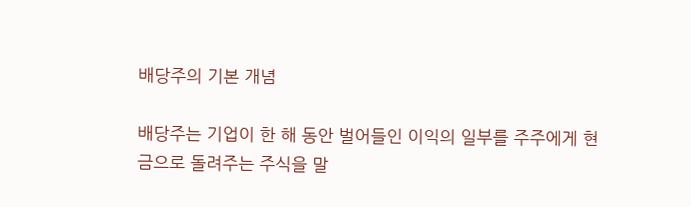배당주의 기본 개념

배당주는 기업이 한 해 동안 벌어들인 이익의 일부를 주주에게 현금으로 돌려주는 주식을 말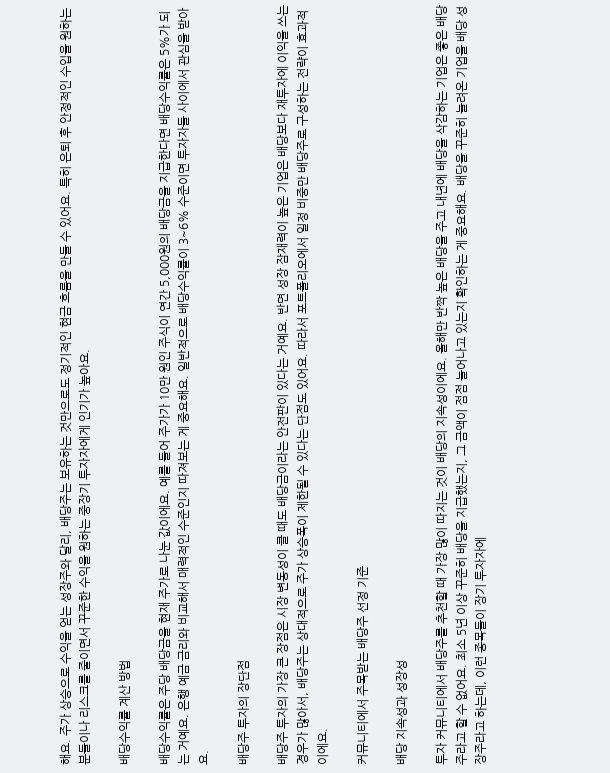해요. 주가 상승으로 수익을 얻는 성장주와 달리, 배당주는 보유하는 것만으로도 정기적인 현금 흐름을 만들 수 있어요. 특히 은퇴 후 안정적인 수입을 원하는 분들이나 리스크를 줄이면서 꾸준한 수익을 원하는 중장기 투자자에게 인기가 높아요.

배당수익률 계산 방법

배당수익률은 주당 배당금을 현재 주가로 나눈 값이에요. 예를 들어 주가가 10만 원인 주식이 연간 5,000원의 배당금을 지급한다면 배당수익률은 5%가 되는 거예요. 은행 예금 금리와 비교해서 매력적인 수준인지 따져보는 게 중요해요. 일반적으로 배당수익률이 3~6% 수준이면 투자자들 사이에서 관심을 받아요.

배당주 투자의 장단점

배당주 투자의 가장 큰 장점은 시장 변동성이 클 때도 배당금이라는 안전판이 있다는 거예요. 반면 성장 잠재력이 높은 기업은 배당보다 재투자에 이익을 쓰는 경우가 많아서, 배당주는 상대적으로 주가 상승폭이 제한될 수 있다는 단점도 있어요. 따라서 포트폴리오에서 일정 비중만 배당주로 구성하는 전략이 효과적이에요.

커뮤니티에서 주목받는 배당주 선정 기준

배당 지속성과 성장성

투자 커뮤니티에서 배당주를 추천할 때 가장 많이 따지는 것이 배당의 지속성이에요. 올해만 반짝 높은 배당을 주고 내년에 배당을 삭감하는 기업은 좋은 배당주라고 할 수 없어요. 최소 5년 이상 꾸준히 배당을 지급했는지, 그 금액이 점점 늘어나고 있는지 확인하는 게 중요해요. 배당을 꾸준히 늘려온 기업을 배당 성장주라고 하는데, 이런 종목들이 장기 투자자에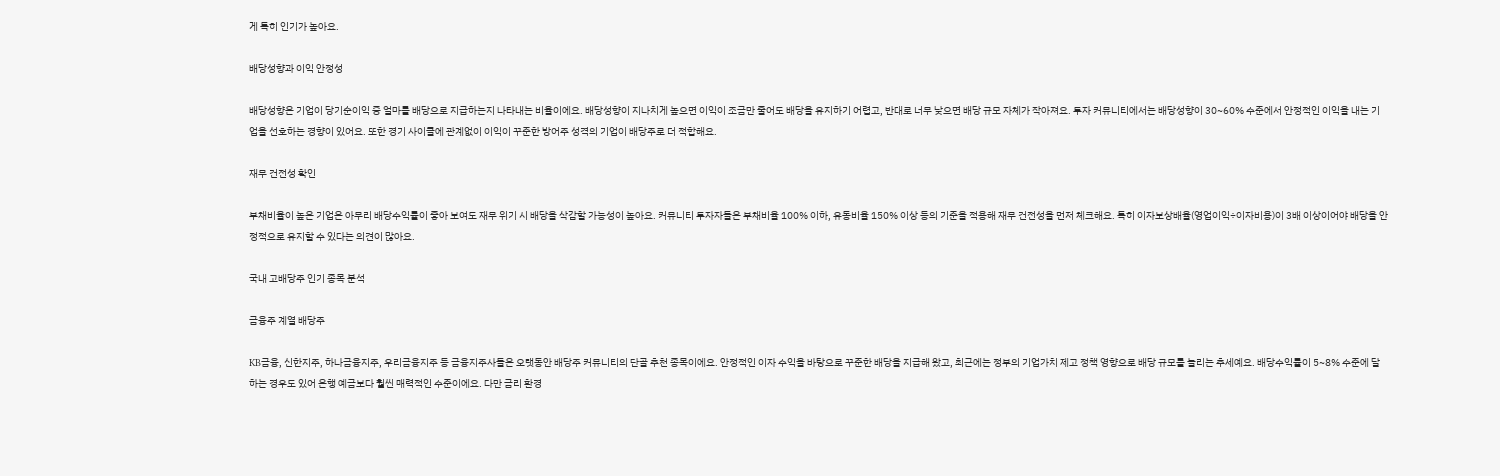게 특히 인기가 높아요.

배당성향과 이익 안정성

배당성향은 기업이 당기순이익 중 얼마를 배당으로 지급하는지 나타내는 비율이에요. 배당성향이 지나치게 높으면 이익이 조금만 줄어도 배당을 유지하기 어렵고, 반대로 너무 낮으면 배당 규모 자체가 작아져요. 투자 커뮤니티에서는 배당성향이 30~60% 수준에서 안정적인 이익을 내는 기업을 선호하는 경향이 있어요. 또한 경기 사이클에 관계없이 이익이 꾸준한 방어주 성격의 기업이 배당주로 더 적합해요.

재무 건전성 확인

부채비율이 높은 기업은 아무리 배당수익률이 좋아 보여도 재무 위기 시 배당을 삭감할 가능성이 높아요. 커뮤니티 투자자들은 부채비율 100% 이하, 유동비율 150% 이상 등의 기준을 적용해 재무 건전성을 먼저 체크해요. 특히 이자보상배율(영업이익÷이자비용)이 3배 이상이어야 배당을 안정적으로 유지할 수 있다는 의견이 많아요.

국내 고배당주 인기 종목 분석

금융주 계열 배당주

KB금융, 신한지주, 하나금융지주, 우리금융지주 등 금융지주사들은 오랫동안 배당주 커뮤니티의 단골 추천 종목이에요. 안정적인 이자 수익을 바탕으로 꾸준한 배당을 지급해 왔고, 최근에는 정부의 기업가치 제고 정책 영향으로 배당 규모를 늘리는 추세예요. 배당수익률이 5~8% 수준에 달하는 경우도 있어 은행 예금보다 훨씬 매력적인 수준이에요. 다만 금리 환경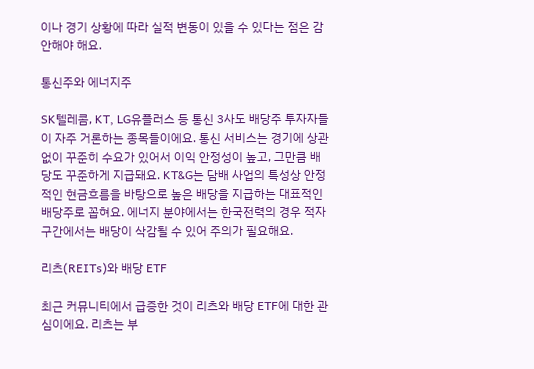이나 경기 상황에 따라 실적 변동이 있을 수 있다는 점은 감안해야 해요.

통신주와 에너지주

SK텔레콤, KT, LG유플러스 등 통신 3사도 배당주 투자자들이 자주 거론하는 종목들이에요. 통신 서비스는 경기에 상관없이 꾸준히 수요가 있어서 이익 안정성이 높고, 그만큼 배당도 꾸준하게 지급돼요. KT&G는 담배 사업의 특성상 안정적인 현금흐름을 바탕으로 높은 배당을 지급하는 대표적인 배당주로 꼽혀요. 에너지 분야에서는 한국전력의 경우 적자 구간에서는 배당이 삭감될 수 있어 주의가 필요해요.

리츠(REITs)와 배당 ETF

최근 커뮤니티에서 급증한 것이 리츠와 배당 ETF에 대한 관심이에요. 리츠는 부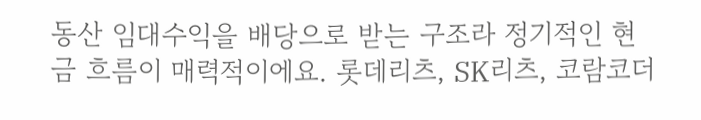동산 임대수익을 배당으로 받는 구조라 정기적인 현금 흐름이 매력적이에요. 롯데리츠, SK리츠, 코람코더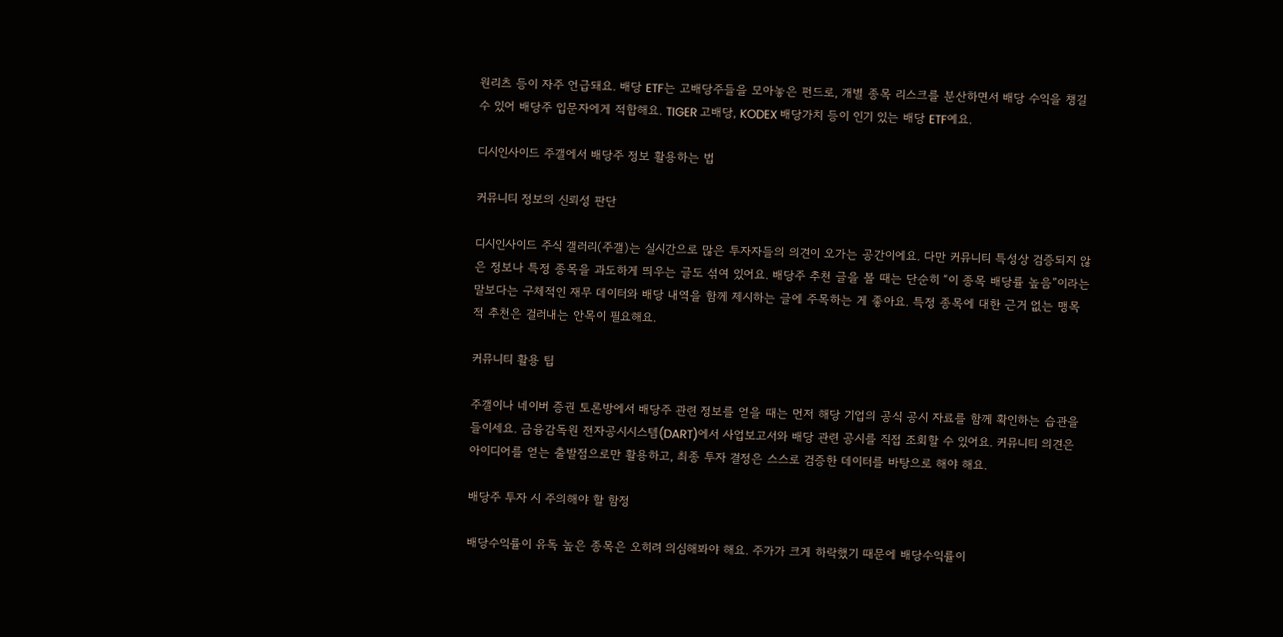원리츠 등이 자주 언급돼요. 배당 ETF는 고배당주들을 모아놓은 펀드로, 개별 종목 리스크를 분산하면서 배당 수익을 챙길 수 있어 배당주 입문자에게 적합해요. TIGER 고배당, KODEX 배당가치 등이 인기 있는 배당 ETF예요.

디시인사이드 주갤에서 배당주 정보 활용하는 법

커뮤니티 정보의 신뢰성 판단

디시인사이드 주식 갤러리(주갤)는 실시간으로 많은 투자자들의 의견이 오가는 공간이에요. 다만 커뮤니티 특성상 검증되지 않은 정보나 특정 종목을 과도하게 띄우는 글도 섞여 있어요. 배당주 추천 글을 볼 때는 단순히 “이 종목 배당률 높음”이라는 말보다는 구체적인 재무 데이터와 배당 내역을 함께 제시하는 글에 주목하는 게 좋아요. 특정 종목에 대한 근거 없는 맹목적 추천은 걸러내는 안목이 필요해요.

커뮤니티 활용 팁

주갤이나 네이버 증권 토론방에서 배당주 관련 정보를 얻을 때는 먼저 해당 기업의 공식 공시 자료를 함께 확인하는 습관을 들이세요. 금융감독원 전자공시시스템(DART)에서 사업보고서와 배당 관련 공시를 직접 조회할 수 있어요. 커뮤니티 의견은 아이디어를 얻는 출발점으로만 활용하고, 최종 투자 결정은 스스로 검증한 데이터를 바탕으로 해야 해요.

배당주 투자 시 주의해야 할 함정

배당수익률이 유독 높은 종목은 오히려 의심해봐야 해요. 주가가 크게 하락했기 때문에 배당수익률이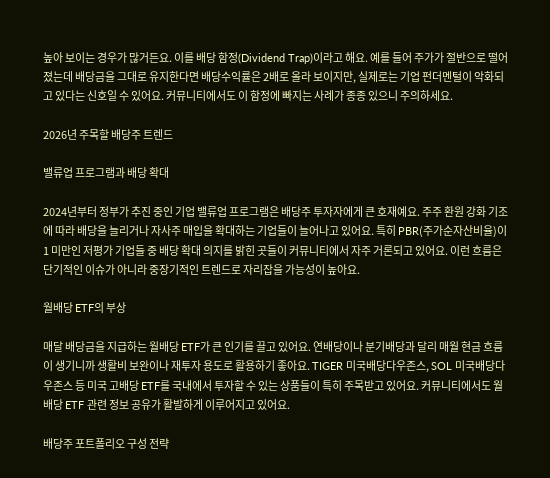높아 보이는 경우가 많거든요. 이를 배당 함정(Dividend Trap)이라고 해요. 예를 들어 주가가 절반으로 떨어졌는데 배당금을 그대로 유지한다면 배당수익률은 2배로 올라 보이지만, 실제로는 기업 펀더멘털이 악화되고 있다는 신호일 수 있어요. 커뮤니티에서도 이 함정에 빠지는 사례가 종종 있으니 주의하세요.

2026년 주목할 배당주 트렌드

밸류업 프로그램과 배당 확대

2024년부터 정부가 추진 중인 기업 밸류업 프로그램은 배당주 투자자에게 큰 호재예요. 주주 환원 강화 기조에 따라 배당을 늘리거나 자사주 매입을 확대하는 기업들이 늘어나고 있어요. 특히 PBR(주가순자산비율)이 1 미만인 저평가 기업들 중 배당 확대 의지를 밝힌 곳들이 커뮤니티에서 자주 거론되고 있어요. 이런 흐름은 단기적인 이슈가 아니라 중장기적인 트렌드로 자리잡을 가능성이 높아요.

월배당 ETF의 부상

매달 배당금을 지급하는 월배당 ETF가 큰 인기를 끌고 있어요. 연배당이나 분기배당과 달리 매월 현금 흐름이 생기니까 생활비 보완이나 재투자 용도로 활용하기 좋아요. TIGER 미국배당다우존스, SOL 미국배당다우존스 등 미국 고배당 ETF를 국내에서 투자할 수 있는 상품들이 특히 주목받고 있어요. 커뮤니티에서도 월배당 ETF 관련 정보 공유가 활발하게 이루어지고 있어요.

배당주 포트폴리오 구성 전략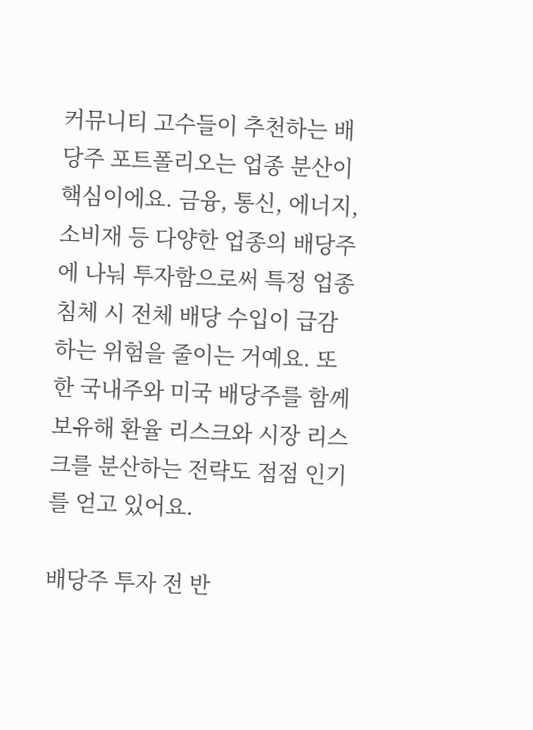커뮤니티 고수들이 추천하는 배당주 포트폴리오는 업종 분산이 핵심이에요. 금융, 통신, 에너지, 소비재 등 다양한 업종의 배당주에 나눠 투자함으로써 특정 업종 침체 시 전체 배당 수입이 급감하는 위험을 줄이는 거예요. 또한 국내주와 미국 배당주를 함께 보유해 환율 리스크와 시장 리스크를 분산하는 전략도 점점 인기를 얻고 있어요.

배당주 투자 전 반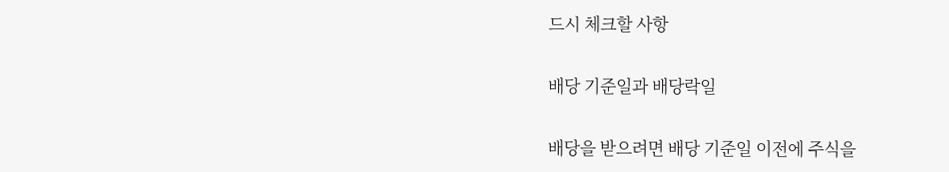드시 체크할 사항

배당 기준일과 배당락일

배당을 받으려면 배당 기준일 이전에 주식을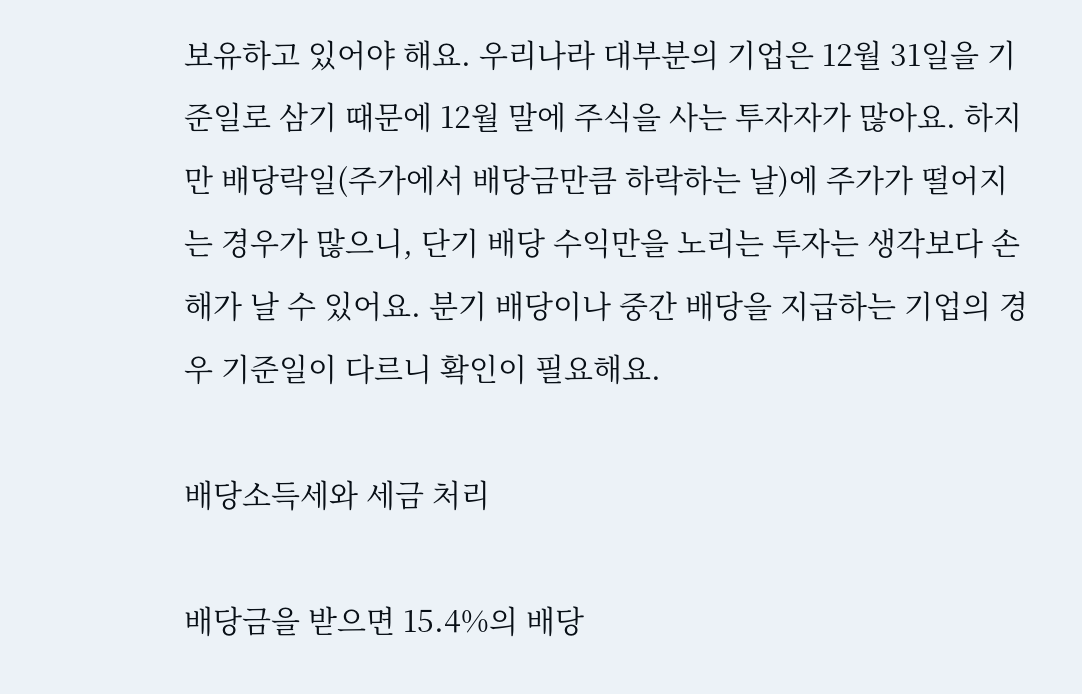보유하고 있어야 해요. 우리나라 대부분의 기업은 12월 31일을 기준일로 삼기 때문에 12월 말에 주식을 사는 투자자가 많아요. 하지만 배당락일(주가에서 배당금만큼 하락하는 날)에 주가가 떨어지는 경우가 많으니, 단기 배당 수익만을 노리는 투자는 생각보다 손해가 날 수 있어요. 분기 배당이나 중간 배당을 지급하는 기업의 경우 기준일이 다르니 확인이 필요해요.

배당소득세와 세금 처리

배당금을 받으면 15.4%의 배당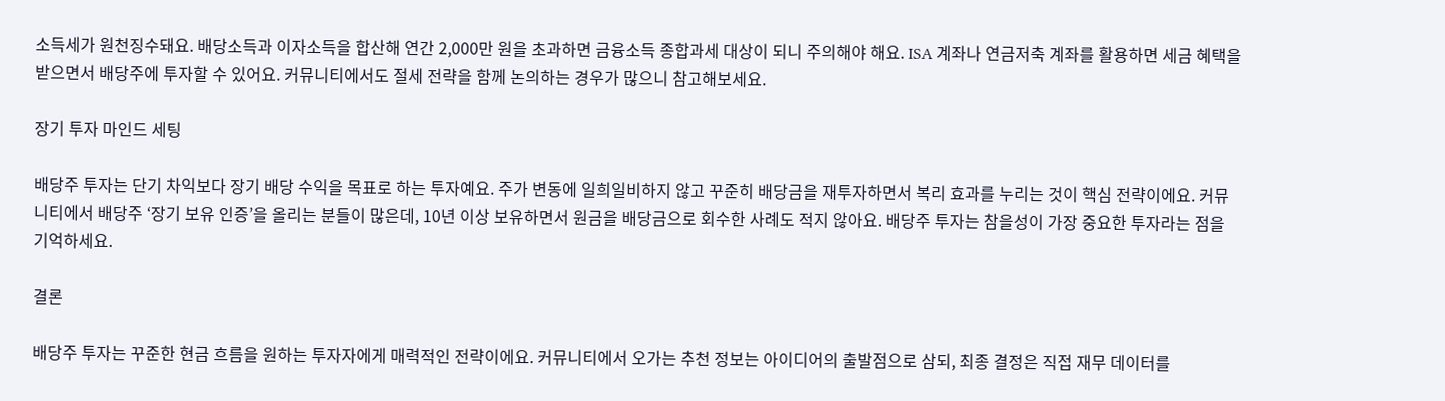소득세가 원천징수돼요. 배당소득과 이자소득을 합산해 연간 2,000만 원을 초과하면 금융소득 종합과세 대상이 되니 주의해야 해요. ISA 계좌나 연금저축 계좌를 활용하면 세금 혜택을 받으면서 배당주에 투자할 수 있어요. 커뮤니티에서도 절세 전략을 함께 논의하는 경우가 많으니 참고해보세요.

장기 투자 마인드 세팅

배당주 투자는 단기 차익보다 장기 배당 수익을 목표로 하는 투자예요. 주가 변동에 일희일비하지 않고 꾸준히 배당금을 재투자하면서 복리 효과를 누리는 것이 핵심 전략이에요. 커뮤니티에서 배당주 ‘장기 보유 인증’을 올리는 분들이 많은데, 10년 이상 보유하면서 원금을 배당금으로 회수한 사례도 적지 않아요. 배당주 투자는 참을성이 가장 중요한 투자라는 점을 기억하세요.

결론

배당주 투자는 꾸준한 현금 흐름을 원하는 투자자에게 매력적인 전략이에요. 커뮤니티에서 오가는 추천 정보는 아이디어의 출발점으로 삼되, 최종 결정은 직접 재무 데이터를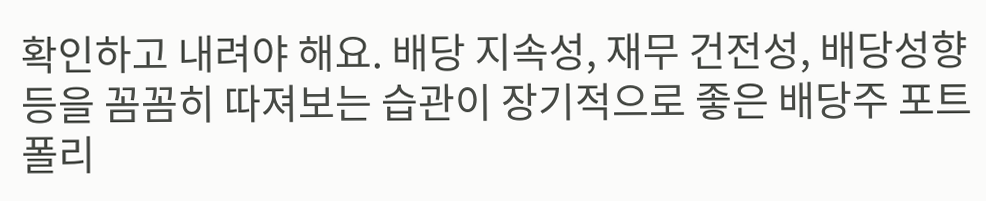확인하고 내려야 해요. 배당 지속성, 재무 건전성, 배당성향 등을 꼼꼼히 따져보는 습관이 장기적으로 좋은 배당주 포트폴리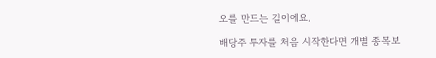오를 만드는 길이에요.

배당주 투자를 처음 시작한다면 개별 종목보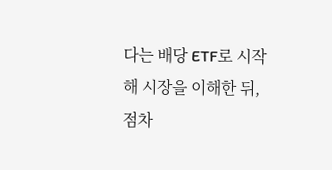다는 배당 ETF로 시작해 시장을 이해한 뒤, 점차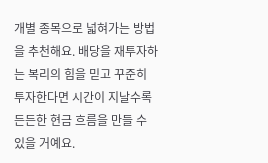개별 종목으로 넓혀가는 방법을 추천해요. 배당을 재투자하는 복리의 힘을 믿고 꾸준히 투자한다면 시간이 지날수록 든든한 현금 흐름을 만들 수 있을 거예요.